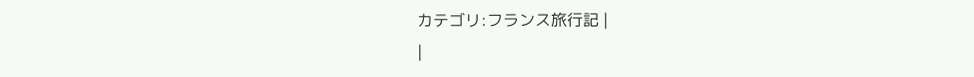カテゴリ:フランス旅行記 |
|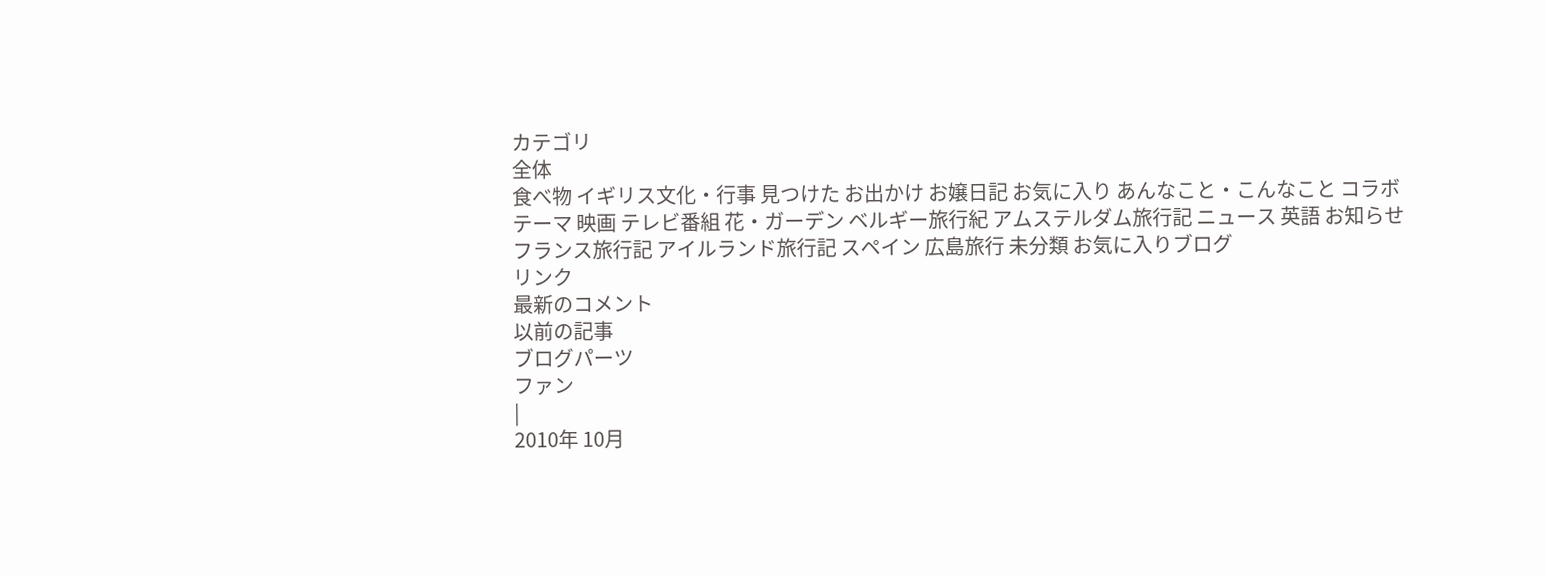カテゴリ
全体
食べ物 イギリス文化・行事 見つけた お出かけ お嬢日記 お気に入り あんなこと・こんなこと コラボテーマ 映画 テレビ番組 花・ガーデン ベルギー旅行紀 アムステルダム旅行記 ニュース 英語 お知らせ フランス旅行記 アイルランド旅行記 スペイン 広島旅行 未分類 お気に入りブログ
リンク
最新のコメント
以前の記事
ブログパーツ
ファン
|
2010年 10月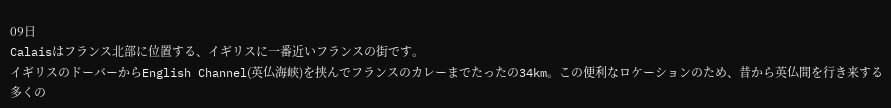09日
Calaisはフランス北部に位置する、イギリスに一番近いフランスの街です。
イギリスのドーバーからEnglish Channel(英仏海峡)を挟んでフランスのカレーまでたったの34km。この便利なロケーションのため、昔から英仏間を行き来する多くの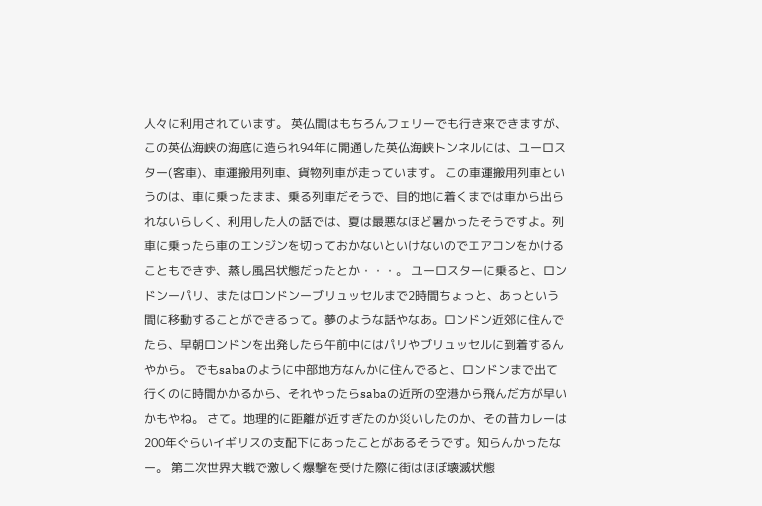人々に利用されています。 英仏間はもちろんフェリーでも行き来できますが、この英仏海峡の海底に造られ94年に開通した英仏海峡トンネルには、ユーロスター(客車)、車運搬用列車、貨物列車が走っています。 この車運搬用列車というのは、車に乗ったまま、乗る列車だそうで、目的地に着くまでは車から出られないらしく、利用した人の話では、夏は最悪なほど暑かったそうですよ。列車に乗ったら車のエンジンを切っておかないといけないのでエアコンをかけることもできず、蒸し風呂状態だったとか・・・。 ユーロスターに乗ると、ロンドンーパリ、またはロンドンーブリュッセルまで2時間ちょっと、あっという間に移動することができるって。夢のような話やなあ。ロンドン近郊に住んでたら、早朝ロンドンを出発したら午前中にはパリやブリュッセルに到着するんやから。 でもsabaのように中部地方なんかに住んでると、ロンドンまで出て行くのに時間かかるから、それやったらsabaの近所の空港から飛んだ方が早いかもやね。 さて。地理的に距離が近すぎたのか災いしたのか、その昔カレーは200年ぐらいイギリスの支配下にあったことがあるそうです。知らんかったなー。 第二次世界大戦で激しく爆撃を受けた際に街はほぼ壊滅状態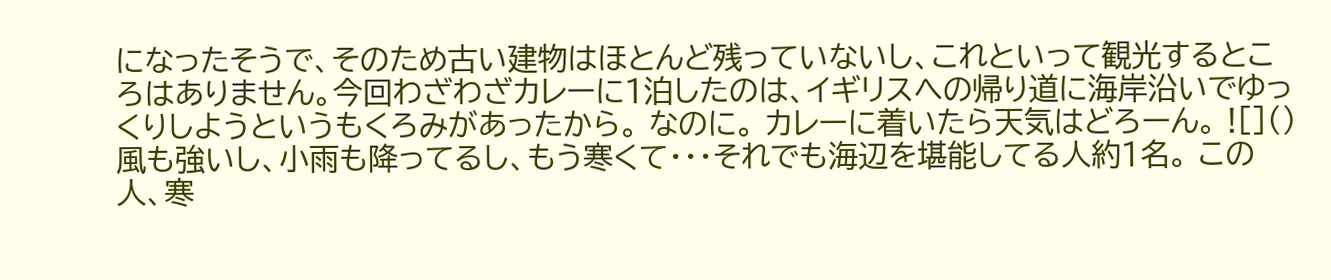になったそうで、そのため古い建物はほとんど残っていないし、これといって観光するところはありません。今回わざわざカレーに1泊したのは、イギリスへの帰り道に海岸沿いでゆっくりしようというもくろみがあったから。 なのに。 カレーに着いたら天気はどろーん。 ![]() 風も強いし、小雨も降ってるし、もう寒くて・・・それでも海辺を堪能してる人約1名。 この人、寒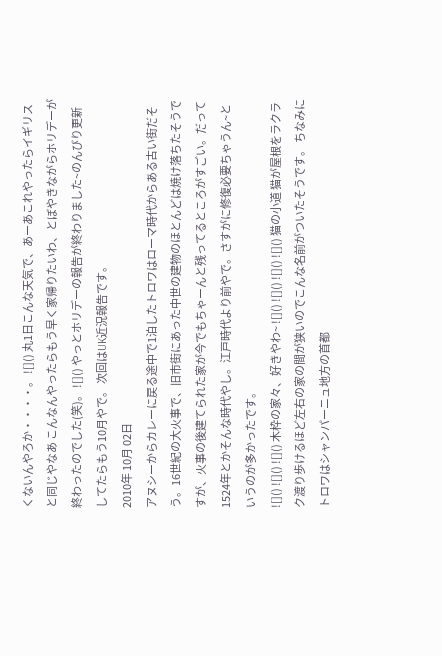くないんやろか・・・・。 ![]() 丸1日こんな天気で、あーあこれやったらイギリスと同じやなあ こんなんやったらもう早く家帰りたいわ、とぼやきながらホリデーが終わったのでした(笑)。 ![]() やっとホリデーの報告が終わりました~のんびり更新してたらもう10月やで。 次回はUK近況報告です。
2010年 10月 02日
アヌシーからカレーに戻る途中で1泊したトロワはローマ時代からある古い街だそう。16世紀の大火事で、旧市街にあった中世の建物のほとんどは焼け落ちたそうですが、火事の後建てられた家が今でもちゃーんと残ってるところがすごい。だって1524年とかそんな時代やし。江戸時代より前やで。さすがに修復必要ちゃうん~というのが多かったです。
![]() ![]() ![]() 木枠の家々、好きやわ~ ![]() ![]() ![]() ![]() 猫の小道 猫が屋根をラクラク渡り歩けるほど左右の家の間が狭いのでこんな名前がついたそうです。 ちなみにトロワはシャンパーニュ地方の首都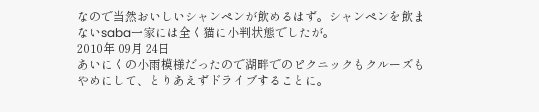なので当然おいしいシャンペンが飲めるはず。シャンペンを飲まないsaba一家には全く猫に小判状態でしたが。
2010年 09月 24日
あいにくの小雨模様だったので湖畔でのピクニックもクルーズもやめにして、とりあえずドライブすることに。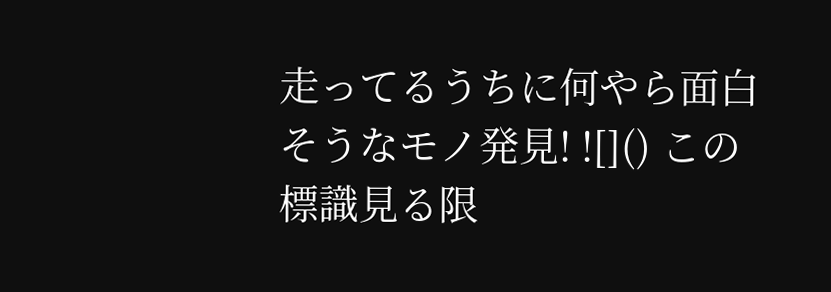走ってるうちに何やら面白そうなモノ発見! ![]() この標識見る限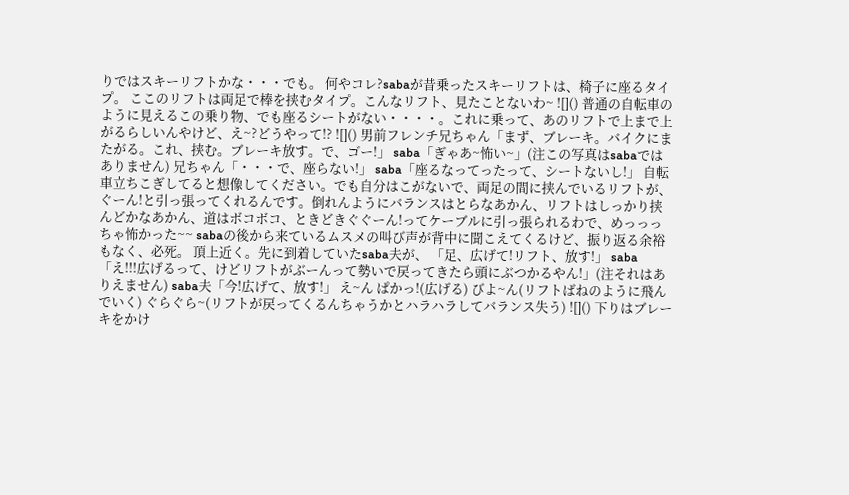りではスキーリフトかな・・・でも。 何やコレ?sabaが昔乗ったスキーリフトは、椅子に座るタイプ。 ここのリフトは両足で棒を挟むタイプ。こんなリフト、見たことないわ~ ![]() 普通の自転車のように見えるこの乗り物、でも座るシートがない・・・・。これに乗って、あのリフトで上まで上がるらしいんやけど、え~?どうやって!? ![]() 男前フレンチ兄ちゃん「まず、ブレーキ。バイクにまたがる。これ、挟む。ブレーキ放す。で、ゴー!」 saba「ぎゃあ~怖い~」(注この写真はsabaではありません) 兄ちゃん「・・・で、座らない!」 saba「座るなってったって、シートないし!」 自転車立ちこぎしてると想像してください。でも自分はこがないで、両足の間に挟んでいるリフトが、ぐーん!と引っ張ってくれるんです。倒れんようにバランスはとらなあかん、リフトはしっかり挟んどかなあかん、道はボコボコ、ときどきぐぐーん!ってケーブルに引っ張られるわで、めっっっちゃ怖かった~~ sabaの後から来ているムスメの叫び声が背中に聞こえてくるけど、振り返る余裕もなく、必死。 頂上近く。先に到着していたsaba夫が、 「足、広げて!リフト、放す!」 saba「え!!!広げるって、けどリフトがぶーんって勢いで戻ってきたら頭にぶつかるやん!」(注それはありえません) saba夫「今!広げて、放す!」 え~ん ぱかっ!(広げる) びよ~ん(リフトばねのように飛んでいく) ぐらぐら~(リフトが戻ってくるんちゃうかとハラハラしてバランス失う) ![]() 下りはブレーキをかけ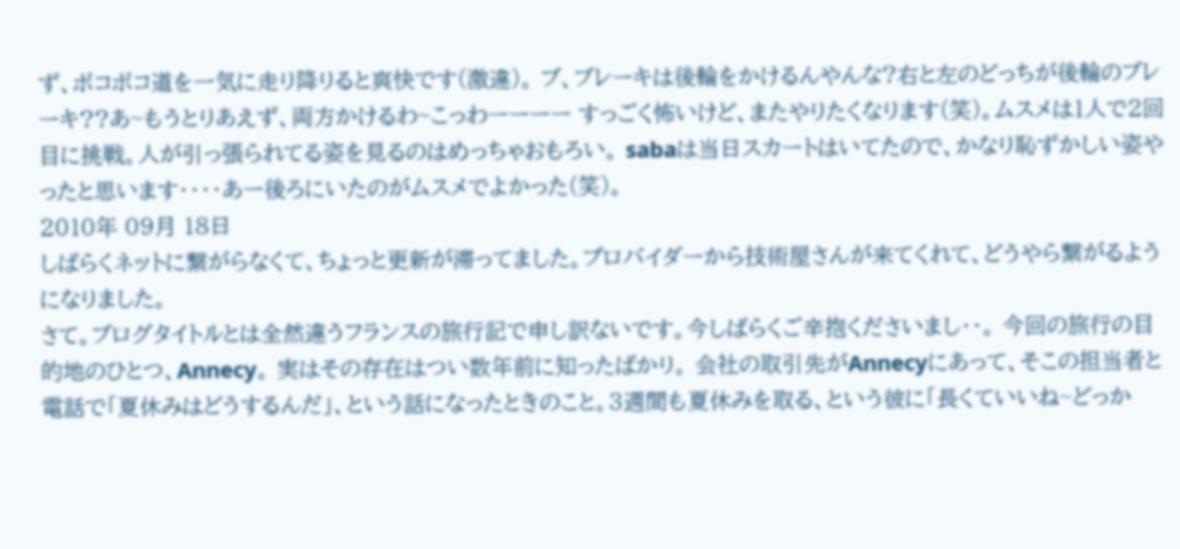ず、ボコボコ道を一気に走り降りると爽快です(激違)。 ブ、ブレーキは後輪をかけるんやんな?右と左のどっちが後輪のブレーキ??あ~もうとりあえず、両方かけるわ~こっわーーーー すっごく怖いけど、またやりたくなります(笑)。ムスメは1人で2回目に挑戦。人が引っ張られてる姿を見るのはめっちゃおもろい。 sabaは当日スカートはいてたので、かなり恥ずかしい姿やったと思います・・・・あー後ろにいたのがムスメでよかった(笑)。
2010年 09月 18日
しばらくネットに繋がらなくて、ちょっと更新が滞ってました。プロバイダーから技術屋さんが来てくれて、どうやら繋がるようになりました。
さて。ブログタイトルとは全然違うフランスの旅行記で申し訳ないです。今しばらくご辛抱くださいまし・・。 今回の旅行の目的地のひとつ、Annecy。 実はその存在はつい数年前に知ったばかり。 会社の取引先がAnnecyにあって、そこの担当者と電話で「夏休みはどうするんだ」、という話になったときのこと。3週間も夏休みを取る、という彼に「長くていいね~どっか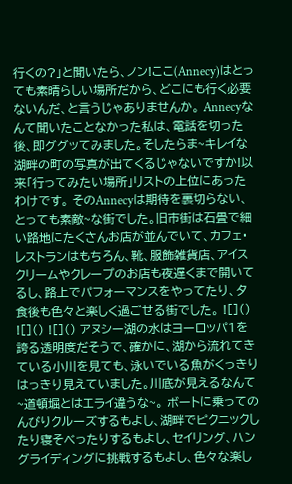行くの?」と聞いたら、ノン!ここ(Annecy)はとっても素晴らしい場所だから、どこにも行く必要ないんだ、と言うじゃありませんか。 Annecyなんて聞いたことなかった私は、電話を切った後、即ググッてみました。そしたらま~キレイな湖畔の町の写真が出てくるじゃないですか!以来「行ってみたい場所」リストの上位にあったわけです。 そのAnnecyは期待を裏切らない、とっても素敵~な街でした。旧市街は石畳で細い路地にたくさんお店が並んでいて、カフェ・レストランはもちろん、靴、服飾雑貨店、アイスクリームやクレープのお店も夜遅くまで開いてるし、路上でパフォーマンスをやってたり、夕食後も色々と楽しく過ごせる街でした。 ![]() ![]() ![]() アヌシー湖の水はヨーロッパ1を誇る透明度だそうで、確かに、湖から流れてきている小川を見ても、泳いでいる魚がくっきりはっきり見えていました。川底が見えるなんて~道頓堀とはエライ違うな~。 ボートに乗ってのんびりクルーズするもよし、湖畔でピクニックしたり寝そべったりするもよし、セイリング、ハングライディングに挑戦するもよし、色々な楽し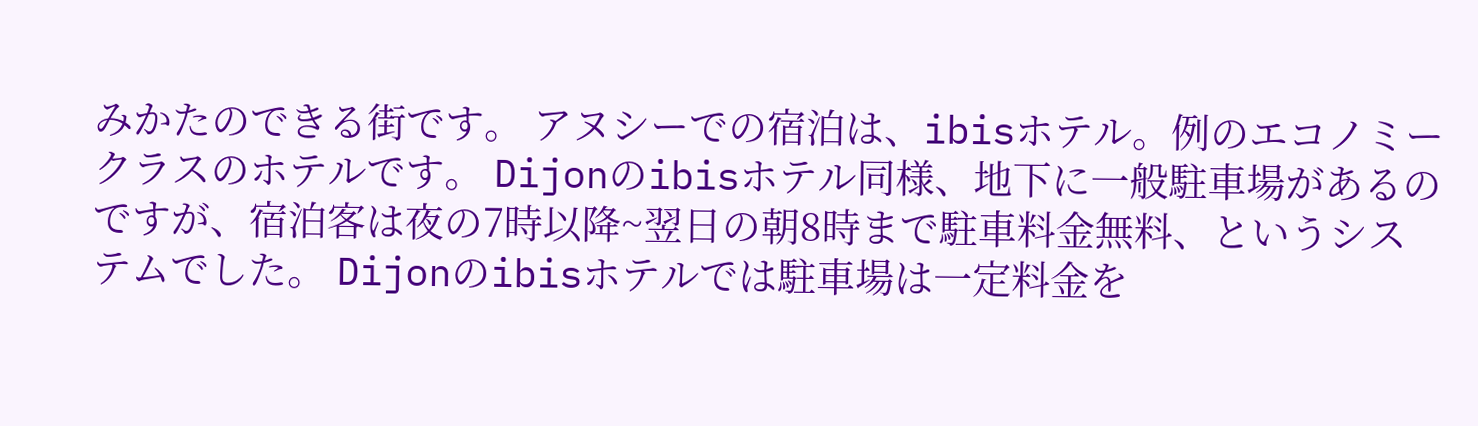みかたのできる街です。 アヌシーでの宿泊は、ibisホテル。例のエコノミークラスのホテルです。 Dijonのibisホテル同様、地下に一般駐車場があるのですが、宿泊客は夜の7時以降~翌日の朝8時まで駐車料金無料、というシステムでした。 Dijonのibisホテルでは駐車場は一定料金を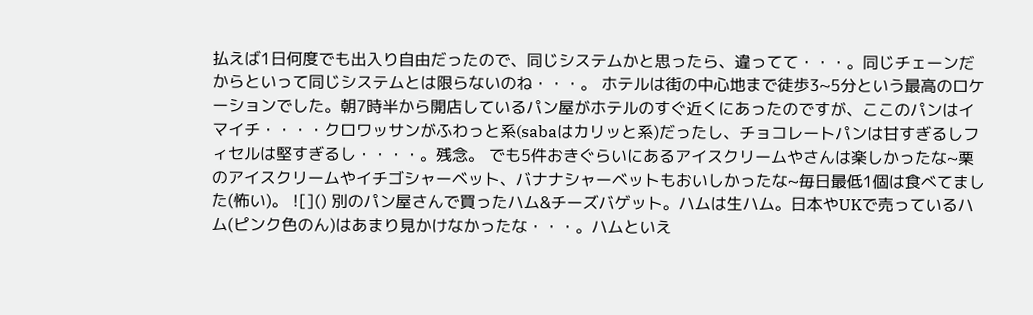払えば1日何度でも出入り自由だったので、同じシステムかと思ったら、違ってて・・・。同じチェーンだからといって同じシステムとは限らないのね・・・。 ホテルは街の中心地まで徒歩3~5分という最高のロケーションでした。朝7時半から開店しているパン屋がホテルのすぐ近くにあったのですが、ここのパンはイマイチ・・・・クロワッサンがふわっと系(sabaはカリッと系)だったし、チョコレートパンは甘すぎるしフィセルは堅すぎるし・・・・。残念。 でも5件おきぐらいにあるアイスクリームやさんは楽しかったな~栗のアイスクリームやイチゴシャーベット、バナナシャーベットもおいしかったな~毎日最低1個は食べてました(怖い)。 ![]() 別のパン屋さんで買ったハム&チーズバゲット。ハムは生ハム。日本やUKで売っているハム(ピンク色のん)はあまり見かけなかったな・・・。ハムといえ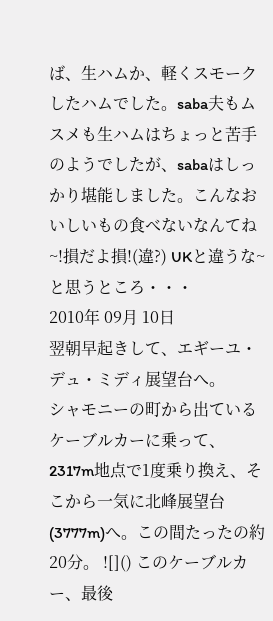ば、生ハムか、軽くスモークしたハムでした。saba夫もムスメも生ハムはちょっと苦手のようでしたが、sabaはしっかり堪能しました。こんなおいしいもの食べないなんてね~!損だよ損!(違?) UKと違うな~と思うところ・・・
2010年 09月 10日
翌朝早起きして、エギーユ・デュ・ミディ展望台へ。
シャモニーの町から出ているケーブルカーに乗って、2317m地点で1度乗り換え、そこから一気に北峰展望台(3777m)へ。この間たったの約20分。 ![]() このケーブルカー、最後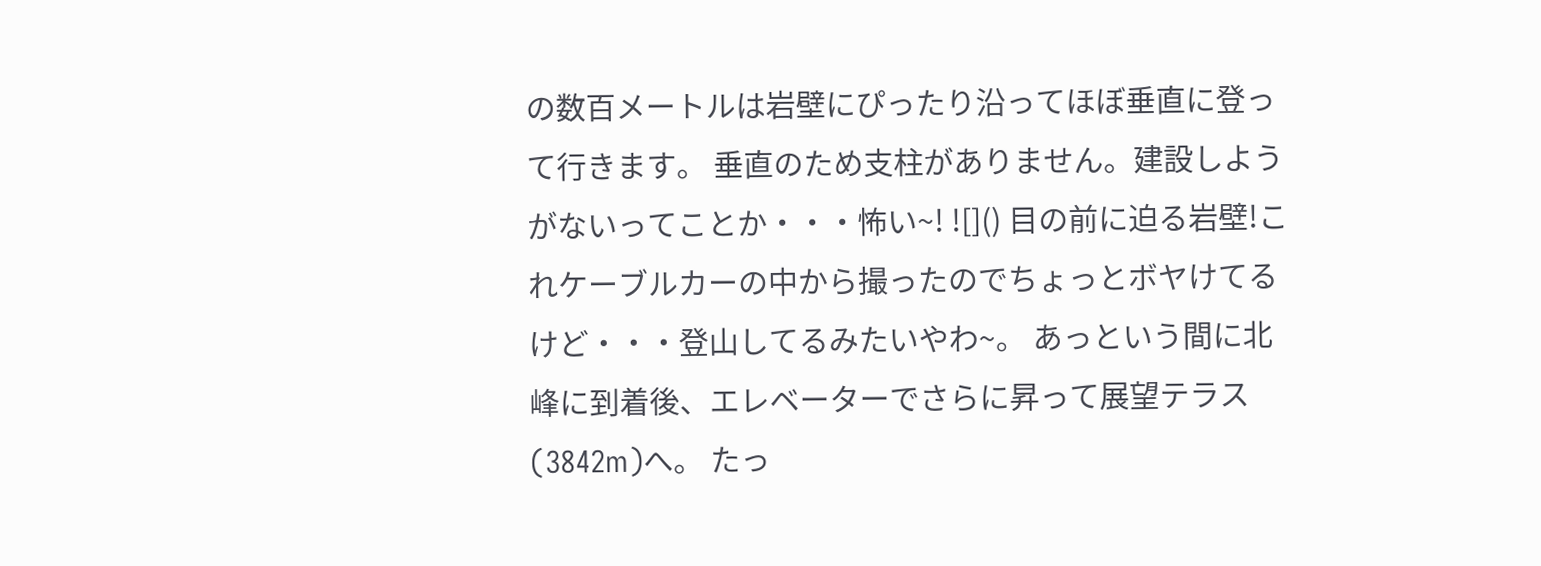の数百メートルは岩壁にぴったり沿ってほぼ垂直に登って行きます。 垂直のため支柱がありません。建設しようがないってことか・・・怖い~! ![]() 目の前に迫る岩壁!これケーブルカーの中から撮ったのでちょっとボヤけてるけど・・・登山してるみたいやわ~。 あっという間に北峰に到着後、エレベーターでさらに昇って展望テラス(3842m)へ。 たっ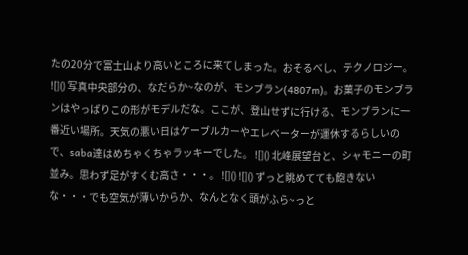たの20分で富士山より高いところに来てしまった。おそるべし、テクノロジー。 ![]() 写真中央部分の、なだらか~なのが、モンブラン(4807m)。お菓子のモンブランはやっぱりこの形がモデルだな。ここが、登山せずに行ける、モンブランに一番近い場所。天気の悪い日はケーブルカーやエレベーターが運休するらしいので、saba達はめちゃくちゃラッキーでした。 ![]() 北峰展望台と、シャモニーの町並み。思わず足がすくむ高さ・・・。 ![]() ![]() ずっと眺めてても飽きないな・・・でも空気が薄いからか、なんとなく頭がふら~っと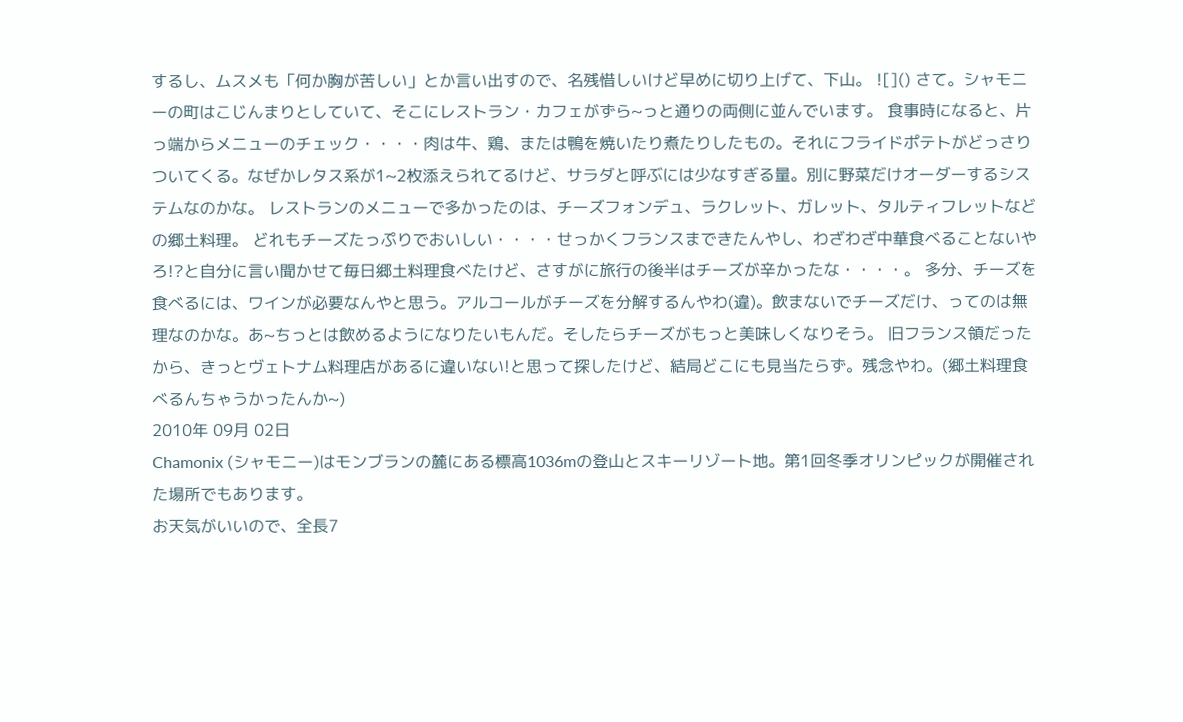するし、ムスメも「何か胸が苦しい」とか言い出すので、名残惜しいけど早めに切り上げて、下山。 ![]() さて。シャモニーの町はこじんまりとしていて、そこにレストラン・カフェがずら~っと通りの両側に並んでいます。 食事時になると、片っ端からメニューのチェック・・・・肉は牛、鶏、または鴨を焼いたり煮たりしたもの。それにフライドポテトがどっさりついてくる。なぜかレタス系が1~2枚添えられてるけど、サラダと呼ぶには少なすぎる量。別に野菜だけオーダーするシステムなのかな。 レストランのメニューで多かったのは、チーズフォンデュ、ラクレット、ガレット、タルティフレットなどの郷土料理。 どれもチーズたっぷりでおいしい・・・・せっかくフランスまできたんやし、わざわざ中華食べることないやろ!?と自分に言い聞かせて毎日郷土料理食べたけど、さすがに旅行の後半はチーズが辛かったな・・・・。 多分、チーズを食べるには、ワインが必要なんやと思う。アルコールがチーズを分解するんやわ(違)。飲まないでチーズだけ、ってのは無理なのかな。あ~ちっとは飲めるようになりたいもんだ。そしたらチーズがもっと美味しくなりそう。 旧フランス領だったから、きっとヴェトナム料理店があるに違いない!と思って探したけど、結局どこにも見当たらず。残念やわ。(郷土料理食べるんちゃうかったんか~)
2010年 09月 02日
Chamonix (シャモニー)はモンブランの麓にある標高1036mの登山とスキーリゾート地。第1回冬季オリンピックが開催された場所でもあります。
お天気がいいので、全長7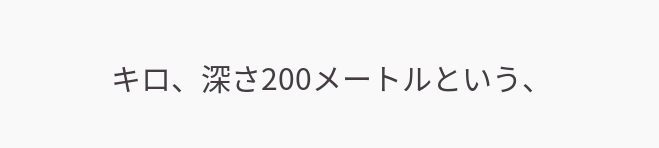キロ、深さ200メートルという、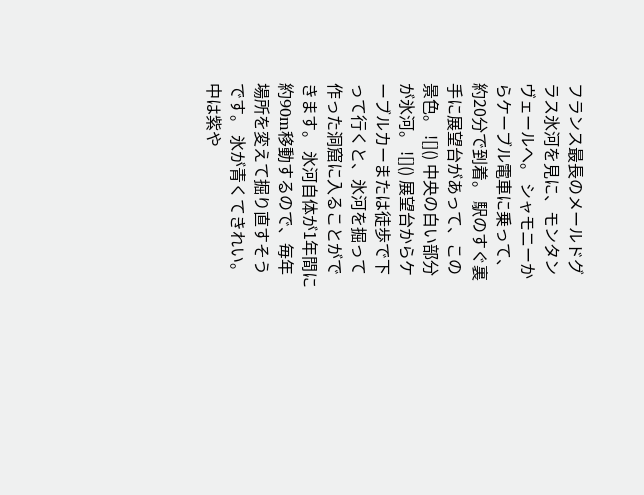フランス最長のメールドグラス氷河を見に、モンタンヴェールへ。 シャモニーからケーブル電車に乗って、約20分で到着。 駅のすぐ裏手に展望台があって、この景色。 ![]() 中央の白い部分が氷河。 ![]() 展望台からケーブルカーまたは徒歩で下って行くと、氷河を掘って作った洞窟に入ることができます。 氷河自体が1年間に約90m移動するので、毎年場所を変えて掘り直すそうです。 氷が青くてきれい。中は紫や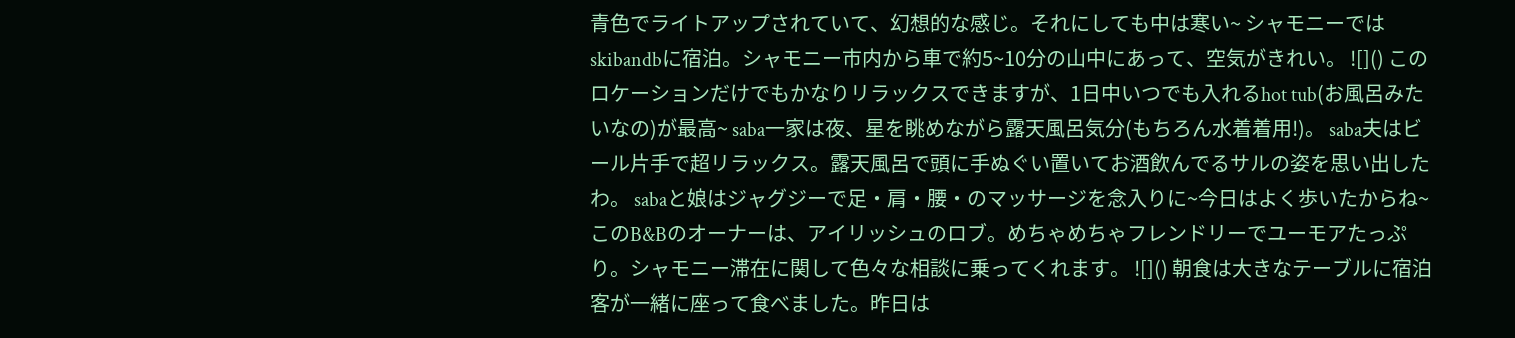青色でライトアップされていて、幻想的な感じ。それにしても中は寒い~ シャモニーではskibandbに宿泊。シャモニー市内から車で約5~10分の山中にあって、空気がきれい。 ![]() このロケーションだけでもかなりリラックスできますが、1日中いつでも入れるhot tub(お風呂みたいなの)が最高~ saba一家は夜、星を眺めながら露天風呂気分(もちろん水着着用!)。 saba夫はビール片手で超リラックス。露天風呂で頭に手ぬぐい置いてお酒飲んでるサルの姿を思い出したわ。 sabaと娘はジャグジーで足・肩・腰・のマッサージを念入りに~今日はよく歩いたからね~ このB&Bのオーナーは、アイリッシュのロブ。めちゃめちゃフレンドリーでユーモアたっぷり。シャモニー滞在に関して色々な相談に乗ってくれます。 ![]() 朝食は大きなテーブルに宿泊客が一緒に座って食べました。昨日は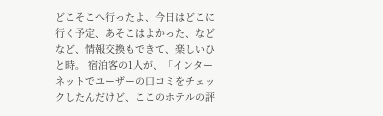どこそこへ行ったよ、今日はどこに行く予定、あそこはよかった、などなど、情報交換もできて、楽しいひと時。 宿泊客の1人が、「インターネットでユーザーの口コミをチェックしたんだけど、ここのホテルの評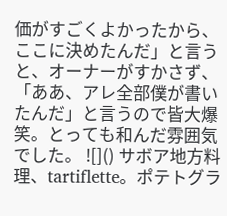価がすごくよかったから、ここに決めたんだ」と言うと、オーナーがすかさず、「ああ、アレ全部僕が書いたんだ」と言うので皆大爆笑。とっても和んだ雰囲気でした。 ![]() サボア地方料理、tartiflette。ポテトグラ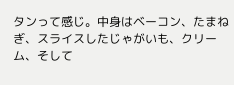タンって感じ。中身はベーコン、たまねぎ、スライスしたじゃがいも、クリーム、そして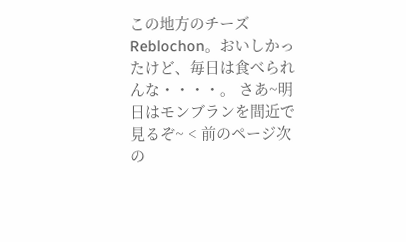この地方のチーズReblochon。おいしかったけど、毎日は食べられんな・・・・。 さあ~明日はモンブランを間近で見るぞ~ < 前のページ次の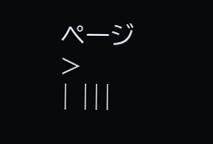ページ >
| |||